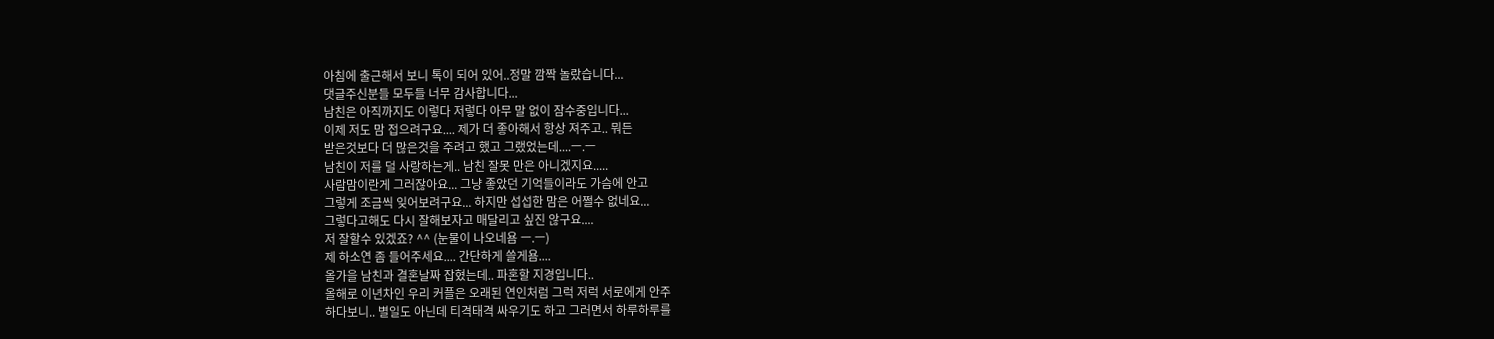아침에 출근해서 보니 톡이 되어 있어..정말 깜짝 놀랐습니다...
댓글주신분들 모두들 너무 감사합니다...
남친은 아직까지도 이렇다 저렇다 아무 말 없이 잠수중입니다...
이제 저도 맘 접으려구요.... 제가 더 좋아해서 항상 져주고.. 뭐든
받은것보다 더 많은것을 주려고 했고 그랬었는데....ㅡ.ㅡ
남친이 저를 덜 사랑하는게.. 남친 잘못 만은 아니겠지요.....
사람맘이란게 그러잖아요... 그냥 좋았던 기억들이라도 가슴에 안고
그렇게 조금씩 잊어보려구요... 하지만 섭섭한 맘은 어쩔수 없네요...
그렇다고해도 다시 잘해보자고 매달리고 싶진 않구요....
저 잘할수 있겠죠? ^^ (눈물이 나오네욤 ㅡ.ㅡ)
제 하소연 좀 들어주세요.... 간단하게 쓸게욤....
올가을 남친과 결혼날짜 잡혔는데.. 파혼할 지경입니다..
올해로 이년차인 우리 커플은 오래된 연인처럼 그럭 저럭 서로에게 안주
하다보니.. 별일도 아닌데 티격태격 싸우기도 하고 그러면서 하루하루를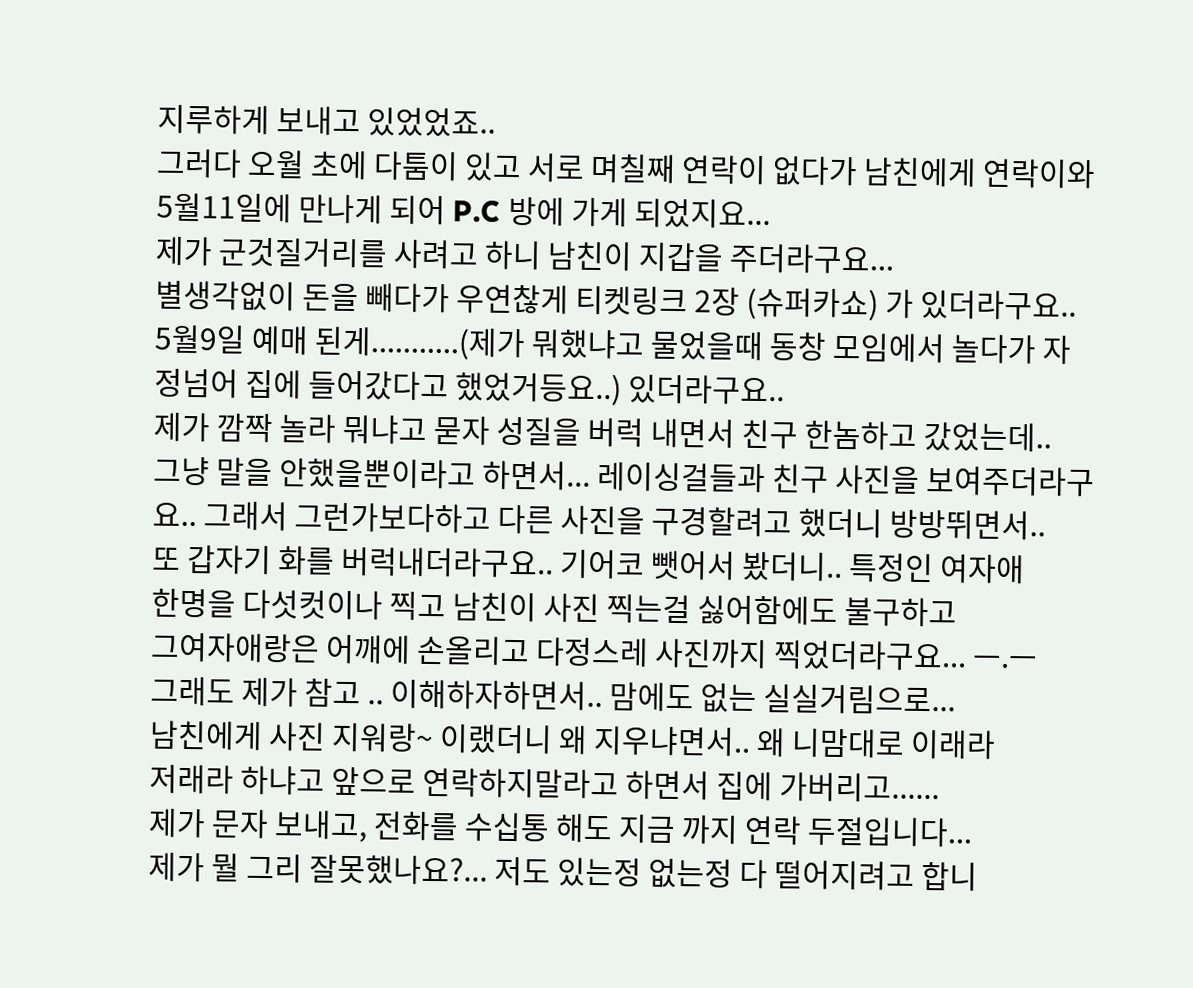지루하게 보내고 있었었죠..
그러다 오월 초에 다툼이 있고 서로 며칠째 연락이 없다가 남친에게 연락이와
5월11일에 만나게 되어 P.C 방에 가게 되었지요...
제가 군것질거리를 사려고 하니 남친이 지갑을 주더라구요...
별생각없이 돈을 빼다가 우연찮게 티켓링크 2장 (슈퍼카쇼) 가 있더라구요..
5월9일 예매 된게...........(제가 뭐했냐고 물었을때 동창 모임에서 놀다가 자
정넘어 집에 들어갔다고 했었거등요..) 있더라구요..
제가 깜짝 놀라 뭐냐고 묻자 성질을 버럭 내면서 친구 한놈하고 갔었는데..
그냥 말을 안했을뿐이라고 하면서... 레이싱걸들과 친구 사진을 보여주더라구
요.. 그래서 그런가보다하고 다른 사진을 구경할려고 했더니 방방뛰면서..
또 갑자기 화를 버럭내더라구요.. 기어코 뺏어서 봤더니.. 특정인 여자애
한명을 다섯컷이나 찍고 남친이 사진 찍는걸 싫어함에도 불구하고
그여자애랑은 어깨에 손올리고 다정스레 사진까지 찍었더라구요... ㅡ.ㅡ
그래도 제가 참고 .. 이해하자하면서.. 맘에도 없는 실실거림으로...
남친에게 사진 지워랑~ 이랬더니 왜 지우냐면서.. 왜 니맘대로 이래라
저래라 하냐고 앞으로 연락하지말라고 하면서 집에 가버리고......
제가 문자 보내고, 전화를 수십통 해도 지금 까지 연락 두절입니다...
제가 뭘 그리 잘못했나요?... 저도 있는정 없는정 다 떨어지려고 합니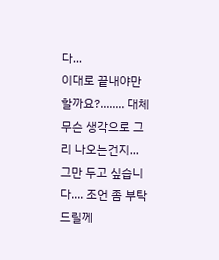다...
이대로 끝내야만 할까요?........ 대체 무슨 생각으로 그리 나오는건지...
그만 두고 싶습니다.... 조언 좀 부탁 드릴께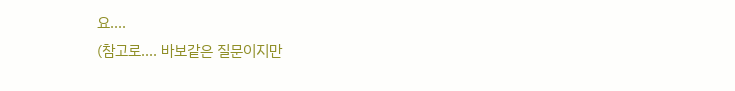요....
(참고로.... 바보같은 질문이지만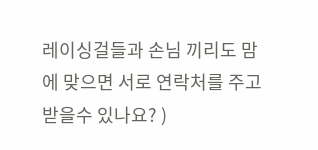레이싱걸들과 손님 끼리도 맘에 맞으면 서로 연락처를 주고 받을수 있나요? )